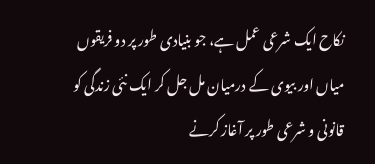نکاح ایک شرعی عمل ہے، جو بنیادی طور پر دو فریقوں میاں اور بیوی کے درمیان مل جل کر ایک نئی زندگی کو قانونی و شرعی طور پر آغاز کرنے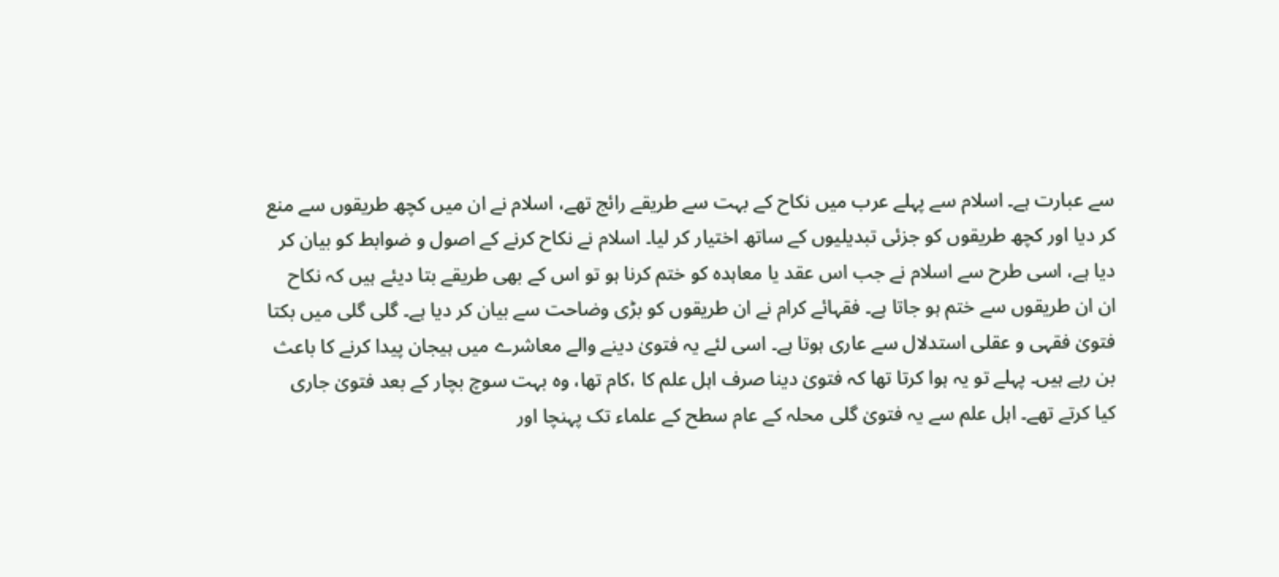سے عبارت ہے۔ اسلام سے پہلے عرب میں نکاح کے بہت سے طریقے رائج تھے، اسلام نے ان میں کچھ طریقوں سے منع کر دیا اور کچھ طریقوں کو جزئی تبدیلیوں کے ساتھ اختیار کر لیا۔ اسلام نے نکاح کرنے کے اصول و ضوابط کو بیان کر دیا ہے، اسی طرح سے اسلام نے جب اس عقد یا معاہدہ کو ختم کرنا ہو تو اس کے بھی طریقے بتا دیئے ہیں کہ نکاح ان ان طریقوں سے ختم ہو جاتا ہے۔ فقہائے کرام نے ان طریقوں کو بڑی وضاحت سے بیان کر دیا ہے۔ گلی گلی میں بکتا فتویٰ فقہی و عقلی استدلال سے عاری ہوتا ہے۔ اسی لئے یہ فتویٰ دینے والے معاشرے میں ہیجان پیدا کرنے کا باعث بن رہے ہیں۔ پہلے تو یہ ہوا کرتا تھا کہ فتویٰ دینا صرف اہل علم کا ،کام تھا، وہ بہت سوچ بچار کے بعد فتویٰ جاری کیا کرتے تھے۔ اہل علم سے یہ فتویٰ گلی محلہ کے عام سطح کے علماء تک پہنچا اور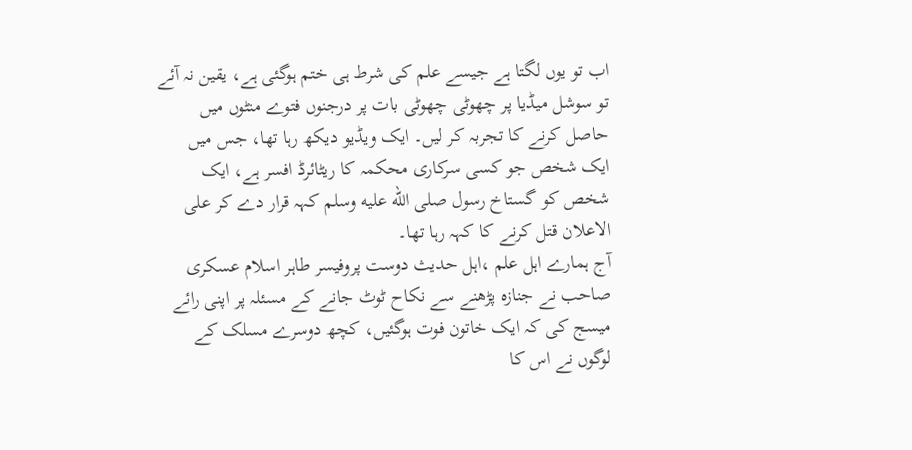اب تو یوں لگتا ہے جیسے علم کی شرط ہی ختم ہوگئی ہے، یقین نہ آئے تو سوشل میڈیا پر چھوٹی چھوٹی بات پر درجنوں فتوے منٹوں میں حاصل کرنے کا تجربہ کر لیں۔ ایک ویڈیو دیکھ رہا تھا، جس میں ایک شخص جو کسی سرکاری محکمہ کا ریٹائرڈ افسر ہے، ایک شخص کو گستاخ رسول صلى الله عليه وسلم کہہ قرار دے کر علی الاعلان قتل کرنے کا کہہ رہا تھا۔
آج ہمارے اہل علم ،اہل حدیث دوست پروفیسر طاہر اسلام عسکری صاحب نے جنازہ پڑھنے سے نکاح ٹوٹ جانے کے مسئلہ پر اپنی رائے میسج کی کہ ایک خاتون فوت ہوگئیں، کچھ دوسرے مسلک کے لوگوں نے اس کا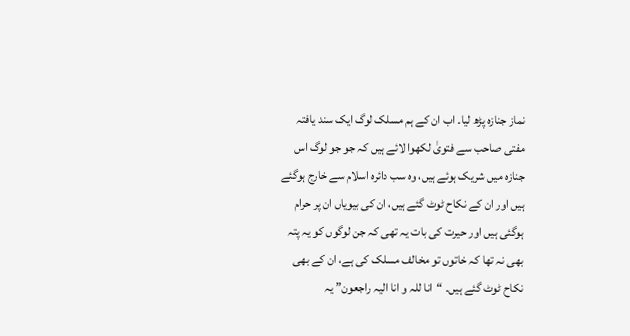نماز جنازہ پڑھ لیا۔ اب ان کے ہم مسلک لوگ ایک سند یافتہ مفتی صاحب سے فتویٰ لکھوا لائے ہیں کہ جو جو لوگ اس جنازہ میں شریک ہوئے ہیں، وہ سب دائرہ اسلام سے خارج ہوگئے ہیں اور ان کے نکاح ٹوٹ گئے ہیں، ان کی بیویاں ان پر حرام ہوگئی ہیں اور حیرت کی بات یہ تھی کہ جن لوگوں کو یہ پتہ بھی نہ تھا کہ خاتوں تو مخالف مسلک کی ہے، ان کے بھی نکاح ٹوٹ گئے ہیں۔ “انا للہ و انا الیہ راجعون” یہ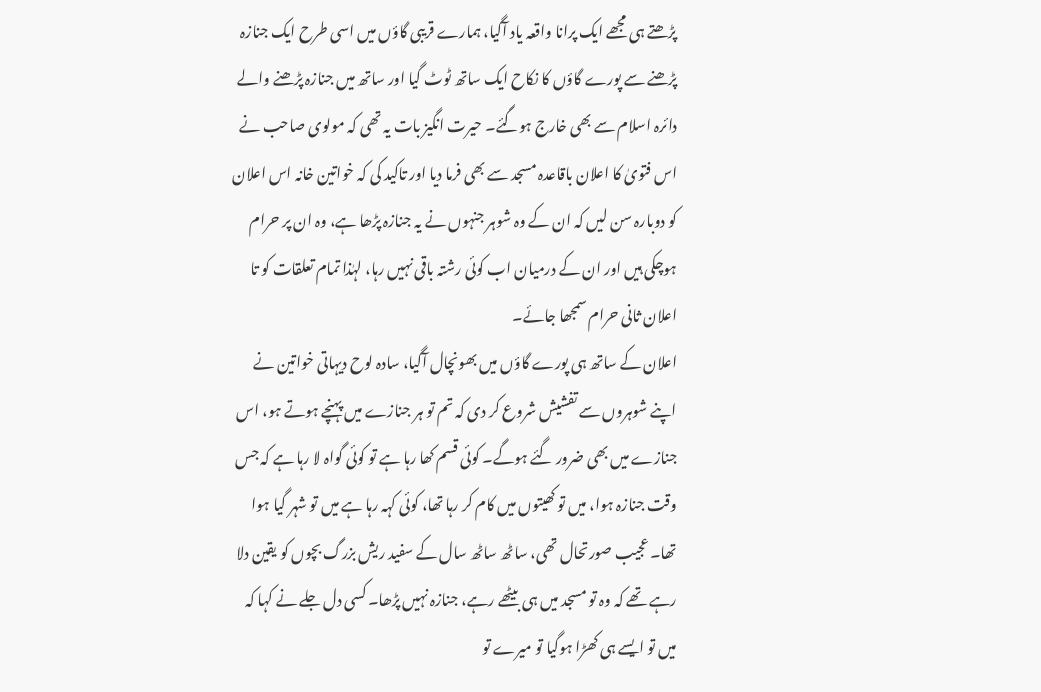پڑھتے ہی مجھے ایک پرانا واقعہ یاد آگیا، ہمارے قریبی گاؤں میں اسی طرح ایک جنازہ پڑھنے سے پورے گاؤں کا نکاح ایک ساتھ ٹوٹ گیا اور ساتھ میں جنازہ پڑھنے والے دائرہ اسلام سے بھی خارج ہوگئے۔ حیرت انگیز بات یہ تھی کہ مولوی صاحب نے اس فتویٰ کا اعلان باقاعدہ مسجد سے بھی فرما دیا اور تاکید کی کہ خواتین خانہ اس اعلان کو دوبارہ سن لیں کہ ان کے وہ شوہر جنہوں نے یہ جنازہ پڑھا ہے، وہ ان پر حرام ہوچکی ہیں اور ان کے درمیان اب کوئی رشتہ باقی نہیں رہا، لہٰذا تمام تعلقات کو تا اعلان ثانی حرام سمجھا جائے۔
اعلان کے ساتھ ہی پورے گاؤں میں بھونچال آگیا، سادہ لوح دیہاتی خواتین نے اپنے شوہروں سے تفشیش شروع کر دی کہ تم تو ہر جنازے میں پہنچے ہوتے ہو، اس جنازے میں بھی ضرور گئے ہوگے۔ کوئی قسم کھا رہا ہے تو کوئی گواہ لا رہا ہے کہ جس وقت جنازہ ہوا، میں تو کھیتوں میں کام کر رہا تھا، کوئی کہہ رہا ہے میں تو شہر گیا ہوا تھا۔ عجیب صورتحال تھی، ساٹھ ساٹھ سال کے سفید ریش بزرگ بچوں کو یقین دلا رہے تھے کہ وہ تو مسجد میں ہی بیٹھے رہے، جنازہ نہیں پڑھا۔ کسی دل جلے نے کہا کہ میں تو ایسے ہی کھڑا ہوگیا تو میرے تو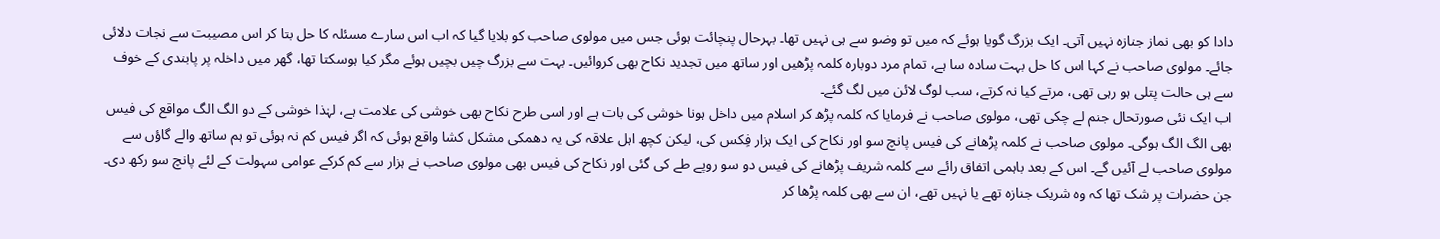دادا کو بھی نماز جنازہ نہیں آتی۔ ایک بزرگ گویا ہوئے کہ میں تو وضو سے ہی نہیں تھا۔ بہرحال پنچائت ہوئی جس میں مولوی صاحب کو بلایا گیا کہ اب اس سارے مسئلہ کا حل بتا کر اس مصیبت سے نجات دلائی جائے۔ مولوی صاحب نے کہا اس کا حل بہت سادہ سا ہے، تمام مرد دوبارہ کلمہ پڑھیں اور ساتھ میں تجدید نکاح بھی کروائیں۔ بہت سے بزرگ چیں بچیں ہوئے مگر کیا ہوسکتا تھا، گھر میں داخلہ پر پابندی کے خوف سے ہی حالت پتلی ہو رہی تھی، مرتے کیا نہ کرتے، سب لوگ لائن میں لگ گئے۔
اب ایک نئی صورتحال جنم لے چکی تھی، مولوی صاحب نے فرمایا کہ کلمہ پڑھ کر اسلام میں داخل ہونا خوشی کی بات ہے اور اسی طرح نکاح بھی خوشی کی علامت ہے، لہٰذا خوشی کے دو الگ الگ مواقع کی فیس بھی الگ الگ ہوگی۔ مولوی صاحب نے کلمہ پڑھانے کی فیس پانچ سو اور نکاح کی ایک ہزار فِکس کی، لیکن کچھ اہل علاقہ کی یہ دھمکی مشکل کشا واقع ہوئی کہ اگر فیس کم نہ ہوئی تو ہم ساتھ والے گاؤں سے مولوی صاحب لے آئیں گے۔ اس کے بعد باہمی اتفاق رائے سے کلمہ شریف پڑھانے کی فیس دو سو روپے طے کی گئی اور نکاح کی فیس بھی مولوی صاحب نے ہزار سے کم کرکے عوامی سہولت کے لئے پانچ سو رکھ دی۔
جن حضرات پر شک تھا کہ وہ شریک جنازہ تھے یا نہیں تھے، ان سے بھی کلمہ پڑھا کر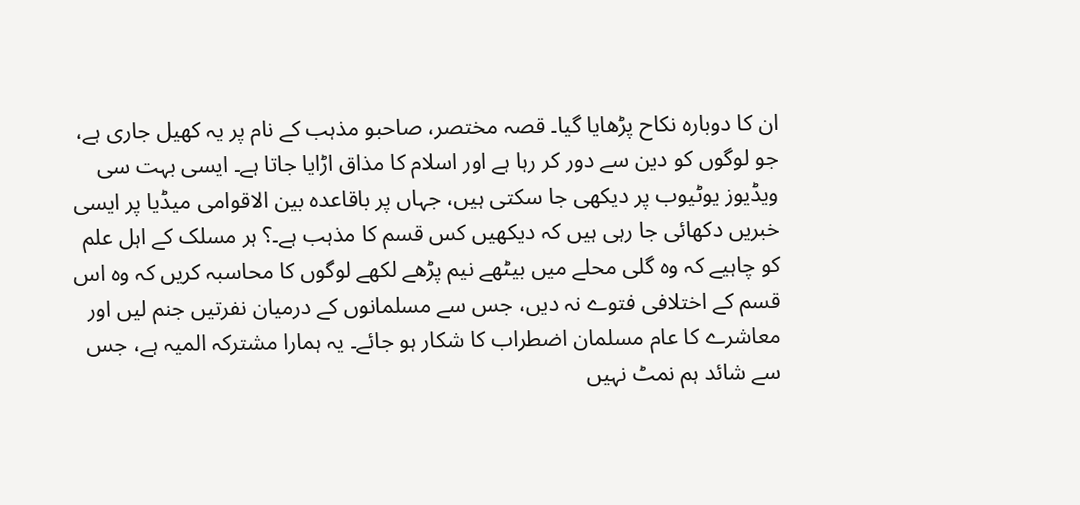ان کا دوبارہ نکاح پڑھایا گیا۔ قصہ مختصر، صاحبو مذہب کے نام پر یہ کھیل جاری ہے، جو لوگوں کو دین سے دور کر رہا ہے اور اسلام کا مذاق اڑایا جاتا ہے۔ ایسی بہت سی ویڈیوز یوٹیوب پر دیکھی جا سکتی ہیں، جہاں پر باقاعدہ بین الاقوامی میڈیا پر ایسی خبریں دکھائی جا رہی ہیں کہ دیکھیں کس قسم کا مذہب ہے۔؟ ہر مسلک کے اہل علم کو چاہیے کہ وہ گلی محلے میں بیٹھے نیم پڑھے لکھے لوگوں کا محاسبہ کریں کہ وہ اس قسم کے اختلافی فتوے نہ دیں، جس سے مسلمانوں کے درمیان نفرتیں جنم لیں اور معاشرے کا عام مسلمان اضطراب کا شکار ہو جائے۔ یہ ہمارا مشترکہ المیہ ہے، جس سے شائد ہم نمٹ نہیں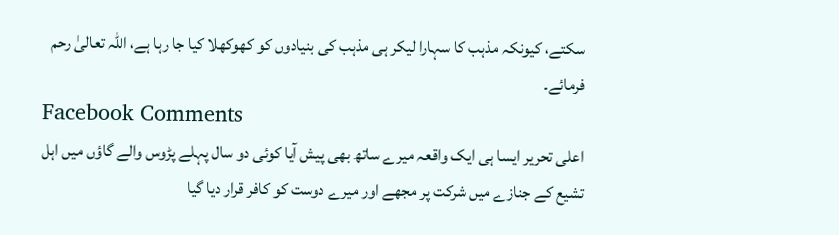سکتے، کیونکہ مذہب کا سہارا لیکر ہی مذہب کی بنیادوں کو کھوکھلا کیا جا رہا ہے، اللہ تعالیٰ رحم فرمائے۔
Facebook Comments
اعلی تحریر ایسا ہی ایک واقعہ میرے ساتھ بھی پیش آیا کوئی دو سال پہلے پڑوس والے گاؤں میں اہل تشیع کے جنازے میں شرکت پر مجھے اور میرے دوست کو کافر قرار دیا گیا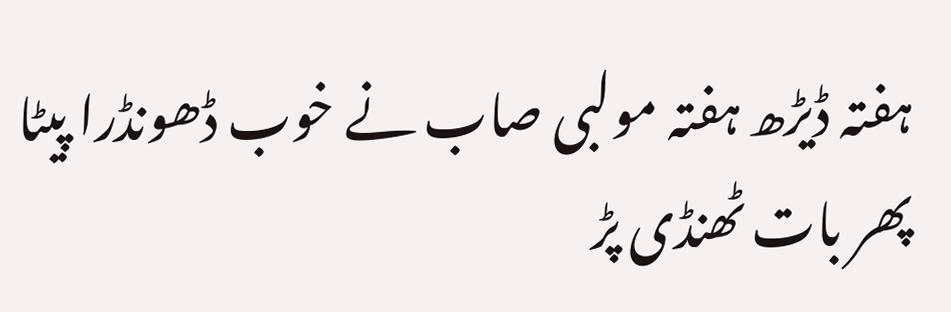ہفتہ ڈیڑھ ہفتہ مولبی صاب نے خوب ڈھونڈرا پیٹا پھر بات ٹھنڈی پڑ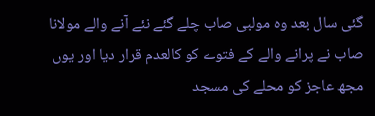گئی سال بعد وہ مولبی صاب چلے گئے نئے آنے والے مولانا صاب نے پرانے والے کے فتوے کو کالعدم قرار دیا اور یوں مجھ عاجز کو محلے کی مسجد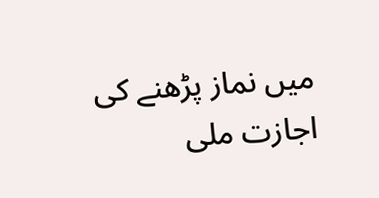میں نماز پڑھنے کی اجازت ملی